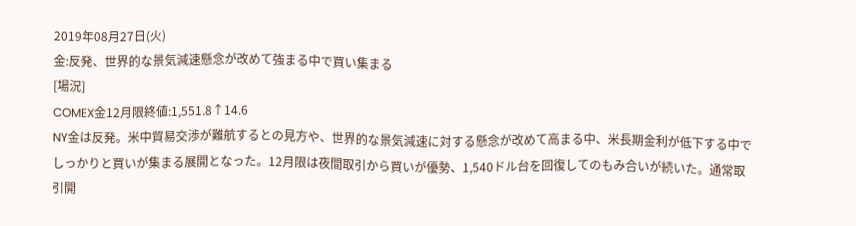2019年08月27日(火)
金:反発、世界的な景気減速懸念が改めて強まる中で買い集まる
[場況]
COMEX金12月限終値:1,551.8↑14.6
NY金は反発。米中貿易交渉が難航するとの見方や、世界的な景気減速に対する懸念が改めて高まる中、米長期金利が低下する中でしっかりと買いが集まる展開となった。12月限は夜間取引から買いが優勢、1,540ドル台を回復してのもみ合いが続いた。通常取引開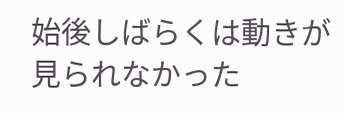始後しばらくは動きが見られなかった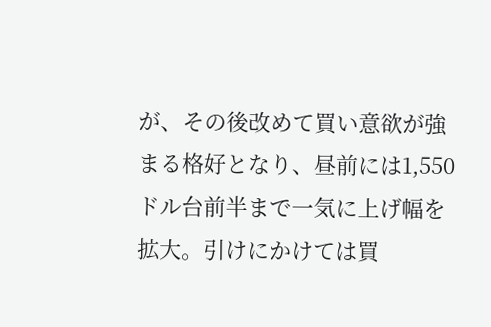が、その後改めて買い意欲が強まる格好となり、昼前には1,550ドル台前半まで一気に上げ幅を拡大。引けにかけては買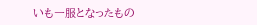いも一服となったもの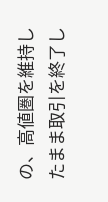の、高値圏を維持したまま取引を終了し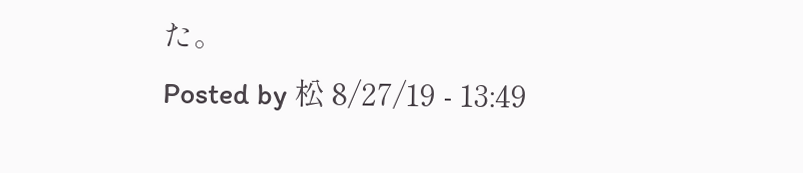た。
Posted by 松 8/27/19 - 13:49